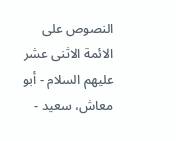النصوص على الائمة الاثنى عشر عليهم السلام - أبو معاش، سعيد -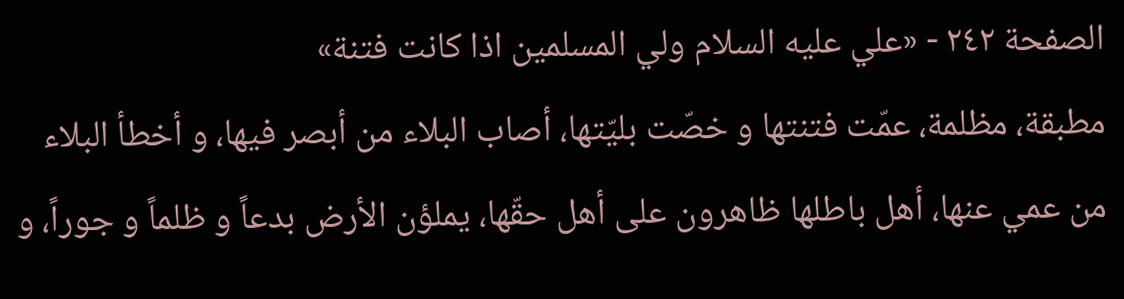الصفحة ٢٤٢ - «علي عليه السلام ولي المسلمين اذا كانت فتنة»
مطبقة، مظلمة، عمّت فتنتها و خصّت بليّتها، أصاب البلاء من أبصر فيها، و أخطأ البلاء من عمي عنها، أهل باطلها ظاهرون على أهل حقّها، يملؤن الأرض بدعاً و ظلماً و جوراً، و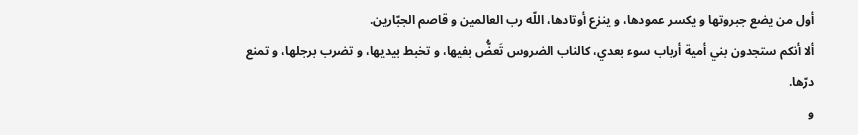أول من يضع جبروتها و يكسر عمودها، و ينزع أوتادها، اللّه رب العالمين و قاصم الجبّارين.
ألا أنكم ستجدون بني أمية أرباب سوء بعدي، كالناب الضروس تَعضُّ بفيها، و تخبط بيديها، و تضرب برجلها، و تمنع درّها.
و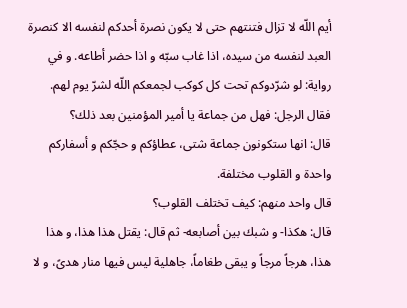أيم اللّه لا تزال فتنتهم حتى لا يكون نصرة أحدكم لنفسه الا كنصرة العبد لنفسه من سيده، اذا غاب سبّه و اذا حضر أطاعه. و في رواية: لو شرّدوكم تحت كل كوكب لجمعكم اللّه لشرّ يوم لهم.
فقال الرجل: فهل من جماعة يا أمير المؤمنين بعد ذلك؟
قال: انها ستكونون جماعة شتى، عطاؤكم و حجّكم و أسفاركم واحدة و القلوب مختلفة.
قال واحد منهم: كيف تختلف القلوب؟
قال: هكذا- و شبك بين أصابعه- ثم قال: يقتل هذا هذا، و هذا هذا، هرجاً مرجاً و يبقى طغاماً، جاهلية ليس فيها منار هدىً، و لا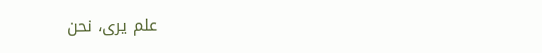علم يرى، نحن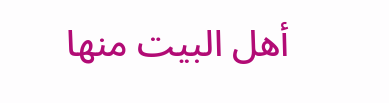أهل البيت منها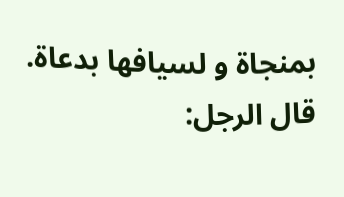بمنجاة و لسيافها بدعاة.
قال الرجل: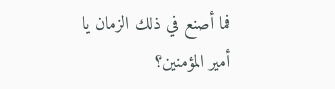فما أصنع في ذلك الزمان يا أمير المؤمنين؟